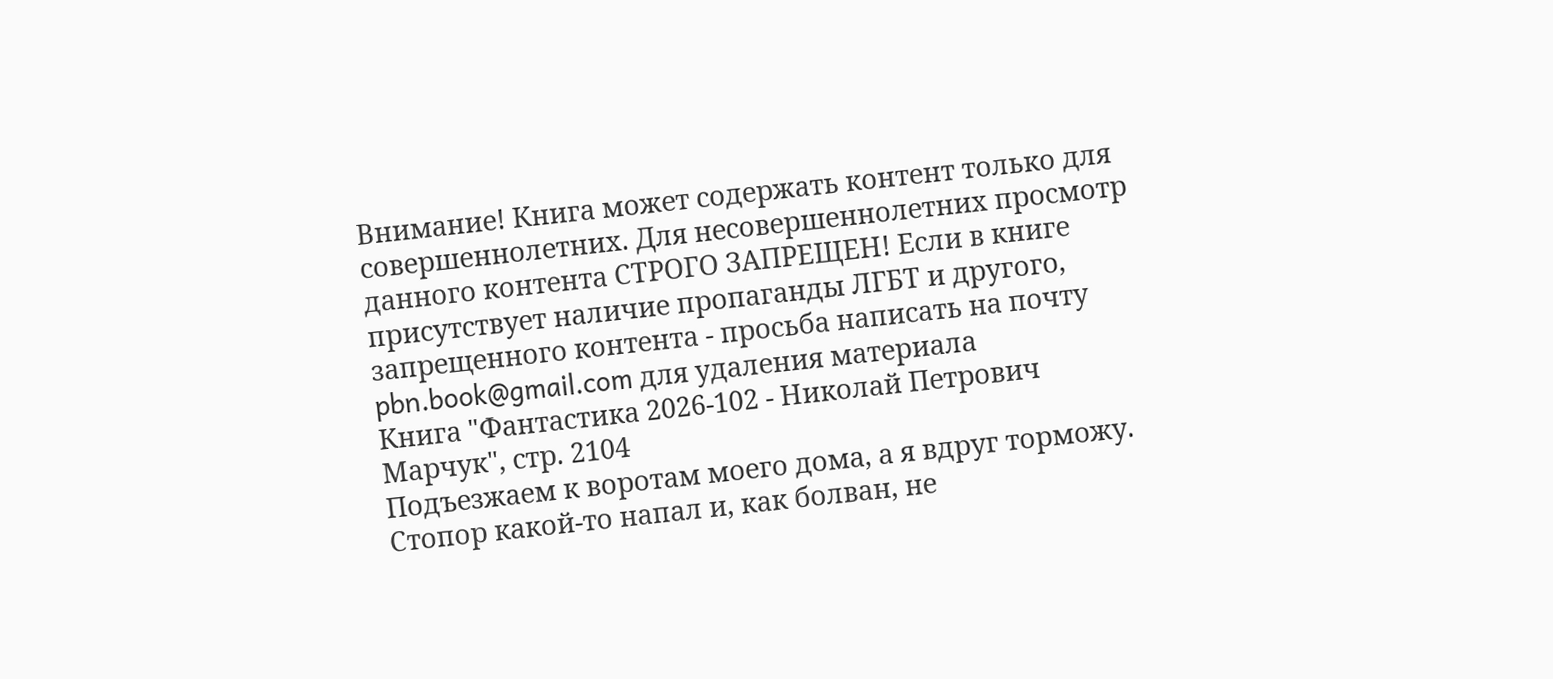Внимание! Книга может содержать контент только для совершеннолетних. Для несовершеннолетних просмотр данного контента СТРОГО ЗАПРЕЩЕН! Если в книге присутствует наличие пропаганды ЛГБТ и другого, запрещенного контента - просьба написать на почту pbn.book@gmail.com для удаления материала
Книга "Фантастика 2026-102 - Николай Петрович Марчук", стр. 2104
Подъезжаем к воротам моего дома, а я вдруг торможу. Стопор какой-то напал и, как болван, не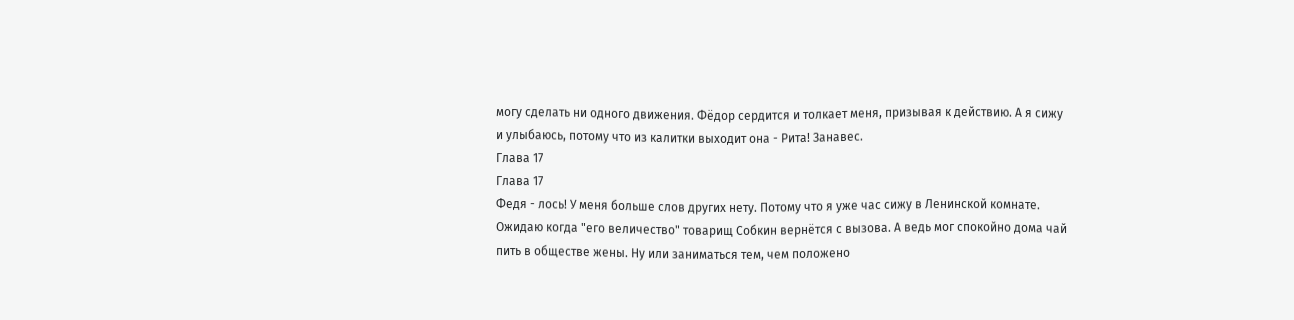могу сделать ни одного движения. Фёдор сердится и толкает меня, призывая к действию. А я сижу и улыбаюсь, потому что из калитки выходит она - Рита! Занавес.
Глава 17
Глава 17
Федя - лось! У меня больше слов других нету. Потому что я уже час сижу в Ленинской комнате. Ожидаю когда "его величество" товарищ Собкин вернётся с вызова. А ведь мог спокойно дома чай пить в обществе жены. Ну или заниматься тем, чем положено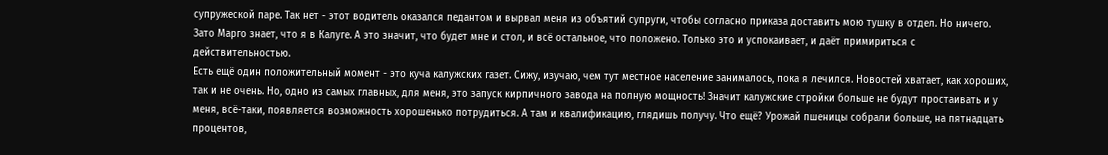супружеской паре. Так нет - этот водитель оказался педантом и вырвал меня из объятий супруги, чтобы согласно приказа доставить мою тушку в отдел. Но ничего. Зато Марго знает, что я в Калуге. А это значит, что будет мне и стол, и всё остальное, что положено. Только это и успокаивает, и даёт примириться с действительностью.
Есть ещё один положительный момент - это куча калужских газет. Сижу, изучаю, чем тут местное население занималось, пока я лечился. Новостей хватает, как хороших, так и не очень. Но, одно из самых главных, для меня, это запуск кирпичного завода на полную мощность! Значит калужские стройки больше не будут простаивать и у меня, всё-таки, появляется возможность хорошенько потрудиться. А там и квалификацию, глядишь получу. Что ещё? Урожай пшеницы собрали больше, на пятнадцать процентов,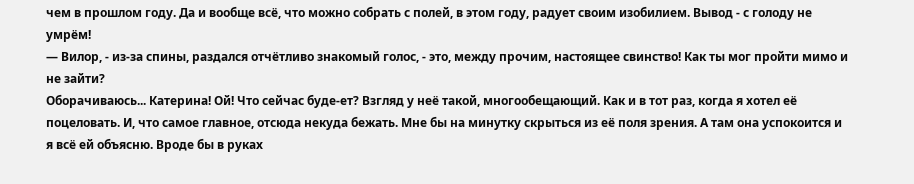чем в прошлом году. Да и вообще всё, что можно собрать с полей, в этом году, радует своим изобилием. Вывод - с голоду не умрём!
— Вилор, - из-за спины, раздался отчётливо знакомый голос, - это, между прочим, настоящее свинство! Как ты мог пройти мимо и не зайти?
Оборачиваюсь... Катерина! Ой! Что сейчас буде-ет? Взгляд у неё такой, многообещающий. Как и в тот раз, когда я хотел её поцеловать. И, что самое главное, отсюда некуда бежать. Мне бы на минутку скрыться из её поля зрения. А там она успокоится и я всё ей объясню. Вроде бы в руках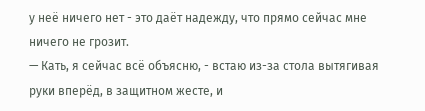у неё ничего нет - это даёт надежду, что прямо сейчас мне ничего не грозит.
— Кать, я сейчас всё объясню, - встаю из-за стола вытягивая руки вперёд, в защитном жесте, и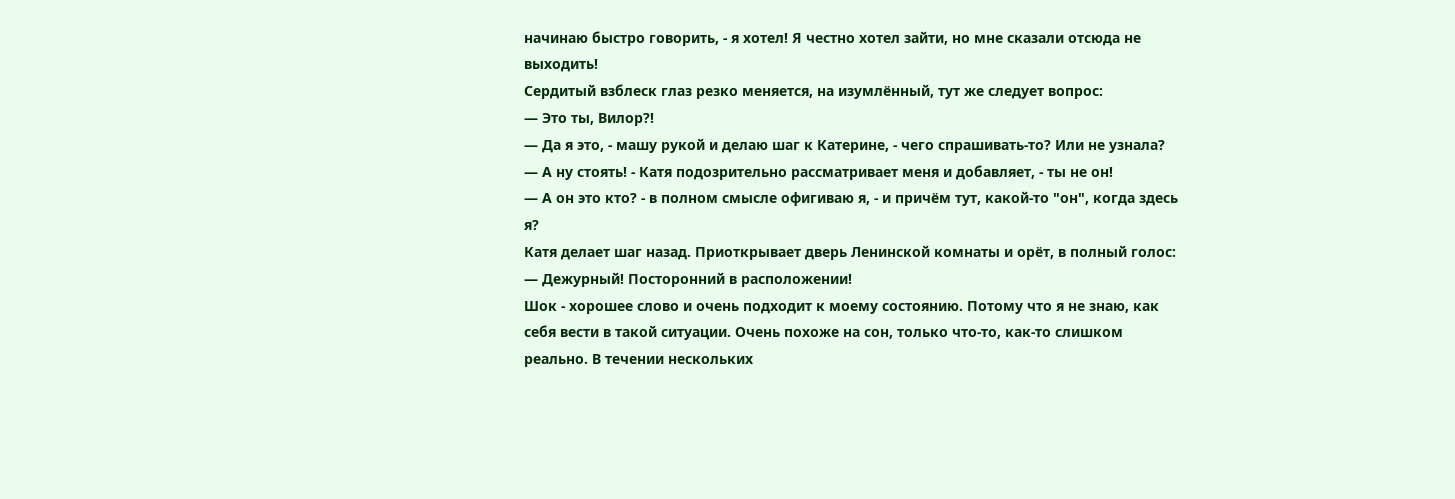начинаю быстро говорить, - я хотел! Я честно хотел зайти, но мне сказали отсюда не выходить!
Сердитый взблеск глаз резко меняется, на изумлённый, тут же следует вопрос:
— Это ты, Вилор?!
— Да я это, - машу рукой и делаю шаг к Катерине, - чего спрашивать-то? Или не узнала?
— А ну стоять! - Катя подозрительно рассматривает меня и добавляет, - ты не он!
— А он это кто? - в полном смысле офигиваю я, - и причём тут, какой-то "он", когда здесь я?
Катя делает шаг назад. Приоткрывает дверь Ленинской комнаты и орёт, в полный голос:
— Дежурный! Посторонний в расположении!
Шок - хорошее слово и очень подходит к моему состоянию. Потому что я не знаю, как себя вести в такой ситуации. Очень похоже на сон, только что-то, как-то слишком реально. В течении нескольких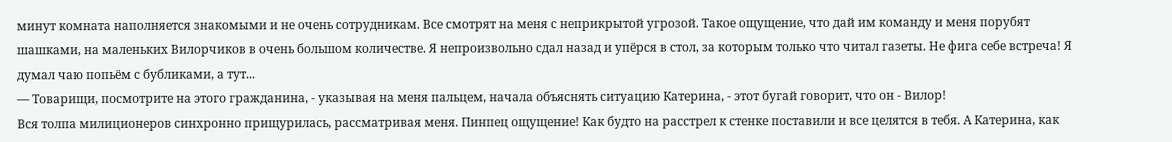минут комната наполняется знакомыми и не очень сотрудникам. Все смотрят на меня с неприкрытой угрозой. Такое ощущение, что дай им команду и меня порубят шашками, на маленьких Вилорчиков в очень большом количестве. Я непроизвольно сдал назад и упёрся в стол, за которым только что читал газеты. Не фига себе встреча! Я думал чаю попьём с бубликами, а тут...
— Товарищи, посмотрите на этого гражданина, - указывая на меня пальцем, начала объяснять ситуацию Катерина, - этот бугай говорит, что он - Вилор!
Вся толпа милиционеров синхронно прищурилась, рассматривая меня. Пинпец ощущение! Как будто на расстрел к стенке поставили и все целятся в тебя. А Катерина, как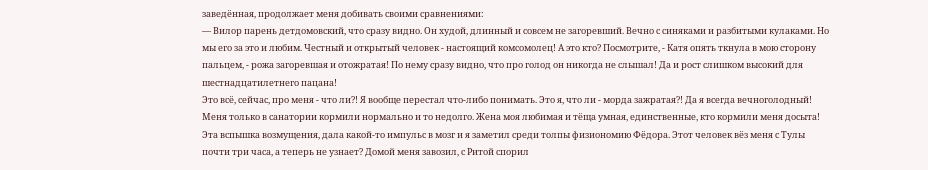заведённая, продолжает меня добивать своими сравнениями:
— Вилор парень детдомовский, что сразу видно. Он худой, длинный и совсем не загоревший. Вечно с синяками и разбитыми кулаками. Но мы его за это и любим. Честный и открытый человек - настоящий комсомолец! А это кто? Посмотрите, - Катя опять ткнула в мою сторону пальцем, - рожа загоревшая и отожратая! По нему сразу видно, что про голод он никогда не слышал! Да и рост слишком высокий для шестнадцатилетнего пацана!
Это всё, сейчас, про меня - что ли?! Я вообще перестал что-либо понимать. Это я, что ли - морда зажратая?! Да я всегда вечноголодный! Меня только в санатории кормили нормально и то недолго. Жена моя любимая и тёща умная, единственные, кто кормили меня досыта! Эта вспышка возмущения, дала какой-то импульс в мозг и я заметил среди толпы физиономию Фёдора. Этот человек вёз меня с Тулы почти три часа, а теперь не узнает? Домой меня завозил, с Ритой спорил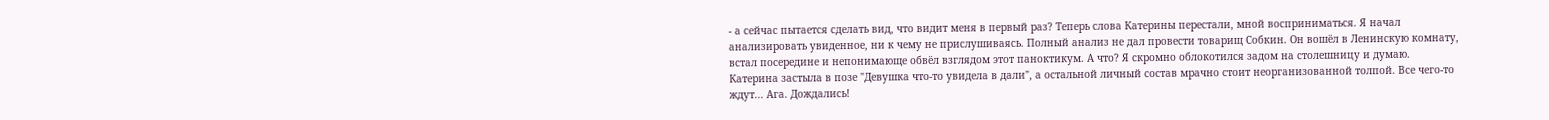- а сейчас пытается сделать вид, что видит меня в первый раз? Теперь слова Катерины перестали, мной восприниматься. Я начал анализировать увиденное, ни к чему не прислушиваясь. Полный анализ не дал провести товарищ Собкин. Он вошёл в Ленинскую комнату, встал посередине и непонимающе обвёл взглядом этот паноктикум. А что? Я скромно облокотился задом на столешницу и думаю. Катерина застыла в позе "Девушка что-то увидела в дали", а остальной личный состав мрачно стоит неорганизованной толпой. Все чего-то ждут... Ага. Дождались!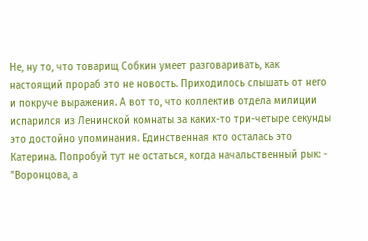Не, ну то, что товарищ Собкин умеет разговаривать, как настоящий прораб это не новость. Приходилось слышать от него и покруче выражения. А вот то, что коллектив отдела милиции испарился из Ленинской комнаты за каких-то три-четыре секунды это достойно упоминания. Единственная кто осталась это Катерина. Попробуй тут не остаться, когда начальственный рык: - "Воронцова, а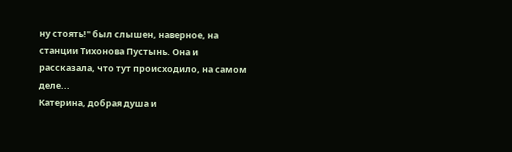ну стоять!" был слышен, наверное, на станции Тихонова Пустынь. Она и рассказала, что тут происходило, на самом деле...
Катерина, добрая душа и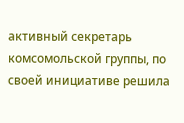активный секретарь комсомольской группы, по своей инициативе решила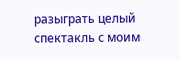разыграть целый спектакль с моим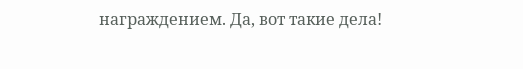награждением. Да, вот такие дела!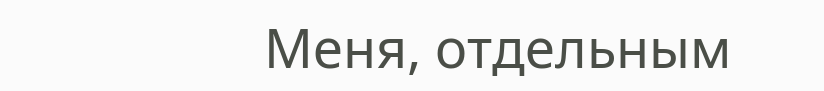Меня, отдельным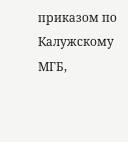приказом по Калужскому МГБ,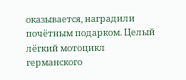оказывается, наградили почётным подарком. Целый лёгкий мотоцикл германского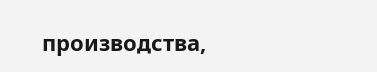производства,